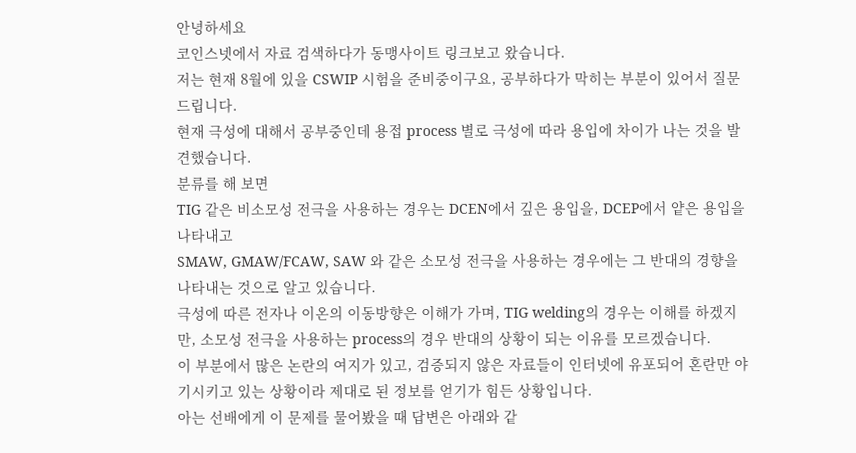안녕하세요
코인스넷에서 자료 검색하다가 동맹사이트 링크보고 왔습니다.
저는 현재 8월에 있을 CSWIP 시험을 준비중이구요, 공부하다가 막히는 부분이 있어서 질문 드립니다.
현재 극성에 대해서 공부중인데 용접 process 별로 극성에 따라 용입에 차이가 나는 것을 발견했습니다.
분류를 해 보면
TIG 같은 비소모성 전극을 사용하는 경우는 DCEN에서 깊은 용입을, DCEP에서 얕은 용입을 나타내고
SMAW, GMAW/FCAW, SAW 와 같은 소모성 전극을 사용하는 경우에는 그 반대의 경향을 나타내는 것으로 알고 있습니다.
극성에 따른 전자나 이온의 이동방향은 이해가 가며, TIG welding의 경우는 이해를 하겠지만, 소모성 전극을 사용하는 process의 경우 반대의 상황이 되는 이유를 모르겠습니다.
이 부분에서 많은 논란의 여지가 있고, 검증되지 않은 자료들이 인터넷에 유포되어 혼란만 야기시키고 있는 상황이라 제대로 된 정보를 얻기가 힘든 상황입니다.
아는 선배에게 이 문제를 물어봤을 때 답변은 아래와 같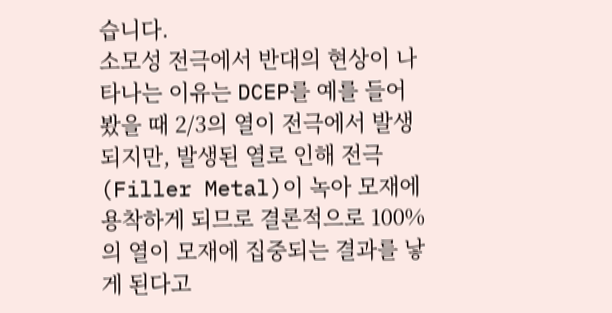습니다.
소모성 전극에서 반대의 현상이 나타나는 이유는 DCEP를 예를 들어 봤을 때 2/3의 열이 전극에서 발생되지만, 발생된 열로 인해 전극(Filler Metal)이 녹아 모재에 용착하게 되므로 결론적으로 100%의 열이 모재에 집중되는 결과를 낳게 된다고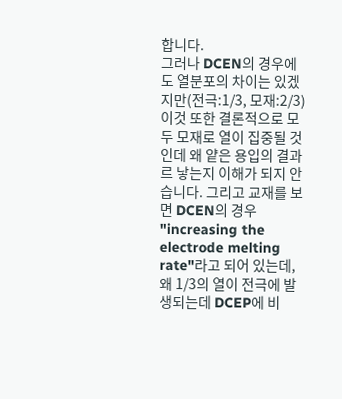합니다.
그러나 DCEN의 경우에도 열분포의 차이는 있겠지만(전극:1/3, 모재:2/3) 이것 또한 결론적으로 모두 모재로 열이 집중될 것인데 왜 얕은 용입의 결과르 낳는지 이해가 되지 안습니다. 그리고 교재를 보면 DCEN의 경우 "increasing the electrode melting rate"라고 되어 있는데, 왜 1/3의 열이 전극에 발생되는데 DCEP에 비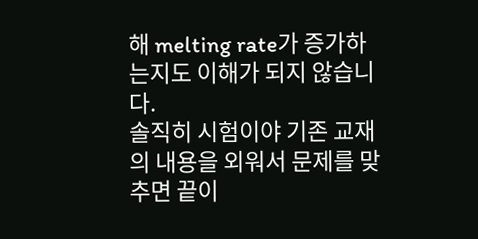해 melting rate가 증가하는지도 이해가 되지 않습니다.
솔직히 시험이야 기존 교재의 내용을 외워서 문제를 맞추면 끝이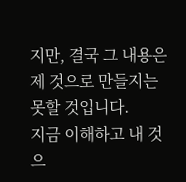지만, 결국 그 내용은 제 것으로 만들지는 못할 것입니다.
지금 이해하고 내 것으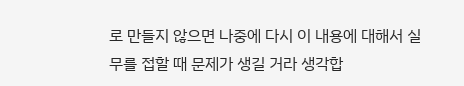로 만들지 않으면 나중에 다시 이 내용에 대해서 실무를 접할 때 문제가 생길 거라 생각합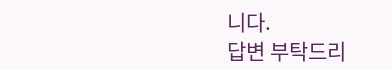니다.
답변 부탁드리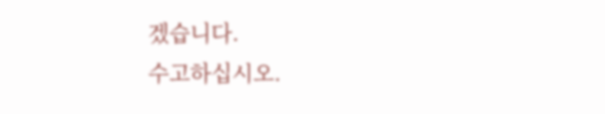겠습니다.
수고하십시오.